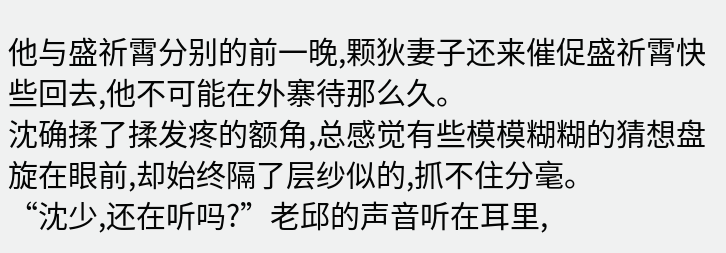他与盛祈霄分别的前一晚,颗狄妻子还来催促盛祈霄快些回去,他不可能在外寨待那么久。
沈确揉了揉发疼的额角,总感觉有些模模糊糊的猜想盘旋在眼前,却始终隔了层纱似的,抓不住分毫。
“沈少,还在听吗?”老邱的声音听在耳里,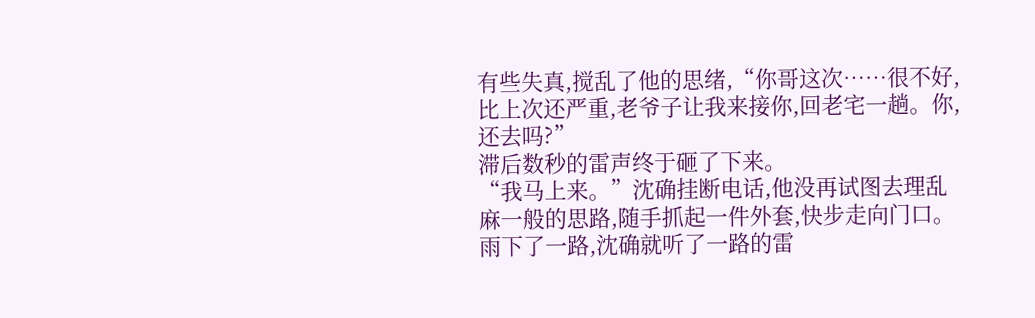有些失真,搅乱了他的思绪,“你哥这次……很不好,比上次还严重,老爷子让我来接你,回老宅一趟。你,还去吗?”
滞后数秒的雷声终于砸了下来。
“我马上来。”沈确挂断电话,他没再试图去理乱麻一般的思路,随手抓起一件外套,快步走向门口。
雨下了一路,沈确就听了一路的雷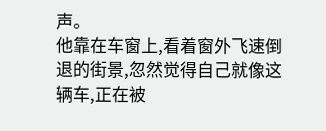声。
他靠在车窗上,看着窗外飞速倒退的街景,忽然觉得自己就像这辆车,正在被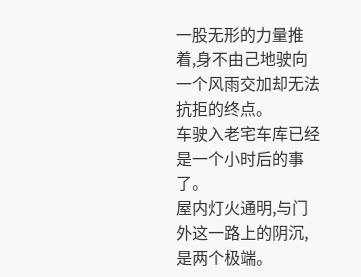一股无形的力量推着,身不由己地驶向一个风雨交加却无法抗拒的终点。
车驶入老宅车库已经是一个小时后的事了。
屋内灯火通明,与门外这一路上的阴沉,是两个极端。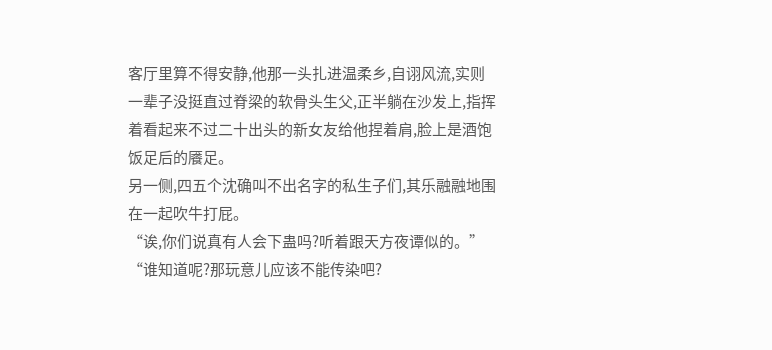客厅里算不得安静,他那一头扎进温柔乡,自诩风流,实则一辈子没挺直过脊梁的软骨头生父,正半躺在沙发上,指挥着看起来不过二十出头的新女友给他捏着肩,脸上是酒饱饭足后的餍足。
另一侧,四五个沈确叫不出名字的私生子们,其乐融融地围在一起吹牛打屁。
“诶,你们说真有人会下蛊吗?听着跟天方夜谭似的。”
“谁知道呢?那玩意儿应该不能传染吧?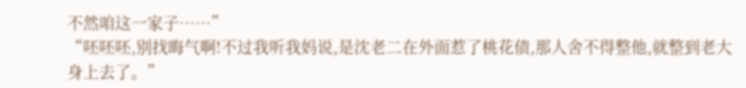不然咱这一家子……”
“呸呸呸,别找晦气啊!不过我听我妈说,是沈老二在外面惹了桃花债,那人舍不得整他,就整到老大身上去了。”